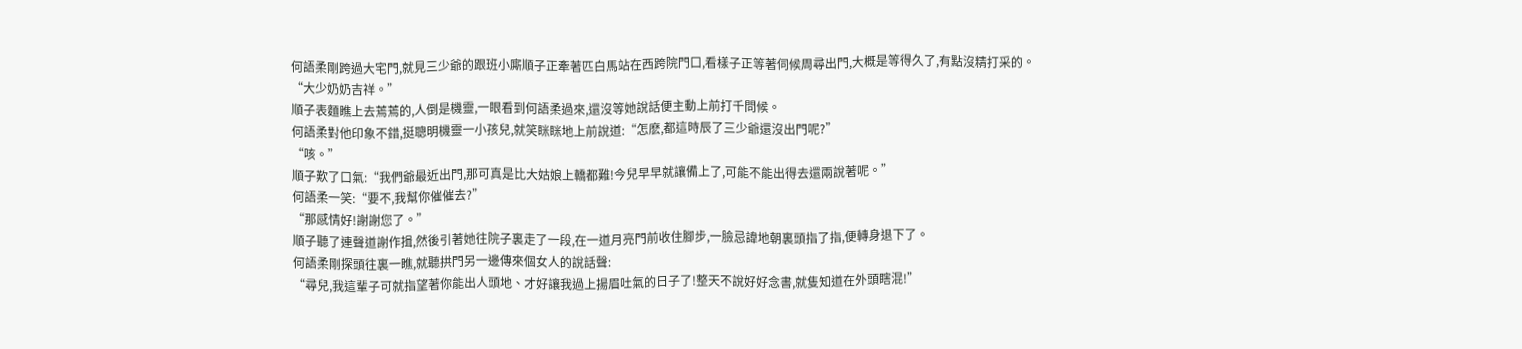何語柔剛跨過大宅門,就見三少爺的跟班小廝順子正牽著匹白馬站在西跨院門口,看樣子正等著伺候周尋出門,大概是等得久了,有點沒精打采的。
“大少奶奶吉祥。”
順子表麵瞧上去蔫蔫的,人倒是機靈,一眼看到何語柔過來,還沒等她說話便主動上前打千問候。
何語柔對他印象不錯,挺聰明機靈一小孩兒,就笑眯眯地上前說道:“怎麽,都這時辰了三少爺還沒出門呢?”
“咳。”
順子歎了口氣:“我們爺最近出門,那可真是比大姑娘上轎都難!今兒早早就讓備上了,可能不能出得去還兩說著呢。”
何語柔一笑:“要不,我幫你催催去?”
“那感情好!謝謝您了。”
順子聽了連聲道謝作揖,然後引著她往院子裏走了一段,在一道月亮門前收住腳步,一臉忌諱地朝裏頭指了指,便轉身退下了。
何語柔剛探頭往裏一瞧,就聽拱門另一邊傳來個女人的說話聲:
“尋兒,我這輩子可就指望著你能出人頭地、才好讓我過上揚眉吐氣的日子了!整天不說好好念書,就隻知道在外頭瞎混!”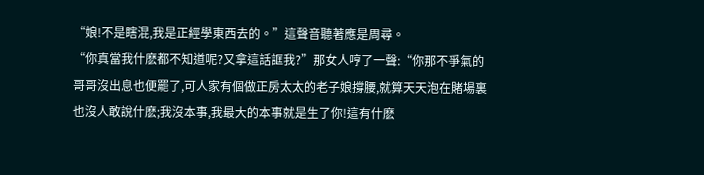“娘!不是瞎混,我是正經學東西去的。”這聲音聽著應是周尋。
“你真當我什麽都不知道呢?又拿這話誆我?”那女人哼了一聲:“你那不爭氣的哥哥沒出息也便罷了,可人家有個做正房太太的老子娘撐腰,就算天天泡在賭場裏也沒人敢說什麽;我沒本事,我最大的本事就是生了你!這有什麽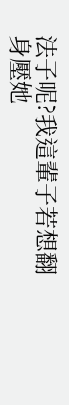法子呢?我這輩子若想翻身壓她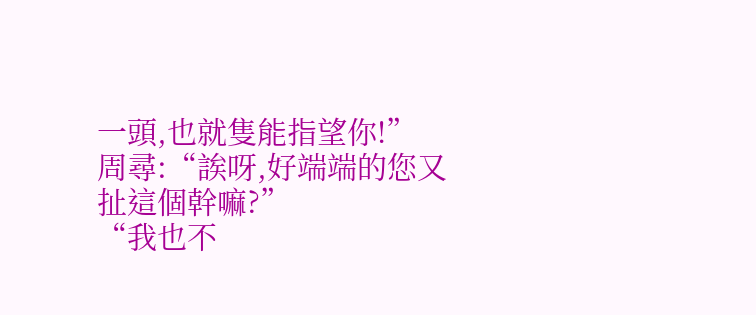一頭,也就隻能指望你!”
周尋:“誒呀,好端端的您又扯這個幹嘛?”
“我也不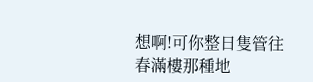想啊!可你整日隻管往春滿樓那種地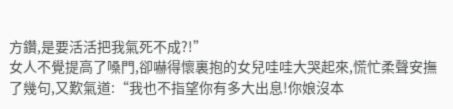方鑽,是要活活把我氣死不成?!”
女人不覺提高了嗓門,卻嚇得懷裏抱的女兒哇哇大哭起來,慌忙柔聲安撫了幾句,又歎氣道:“我也不指望你有多大出息!你娘沒本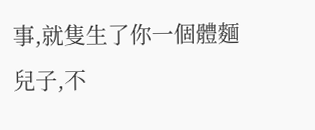事,就隻生了你一個體麵兒子,不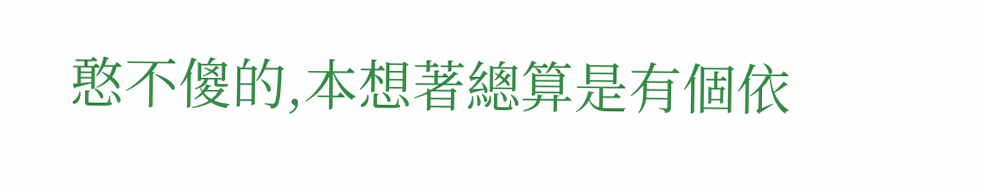憨不傻的,本想著總算是有個依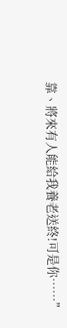靠、將來有人能給我養老送終!可是你……”